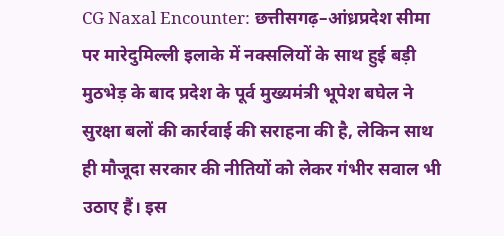CG Naxal Encounter: छत्तीसगढ़–आंध्रप्रदेश सीमा पर मारेदुमिल्ली इलाके में नक्सलियों के साथ हुई बड़ी मुठभेड़ के बाद प्रदेश के पूर्व मुख्यमंत्री भूपेश बघेल ने सुरक्षा बलों की कार्रवाई की सराहना की है, लेकिन साथ ही मौजूदा सरकार की नीतियों को लेकर गंभीर सवाल भी उठाए हैं। इस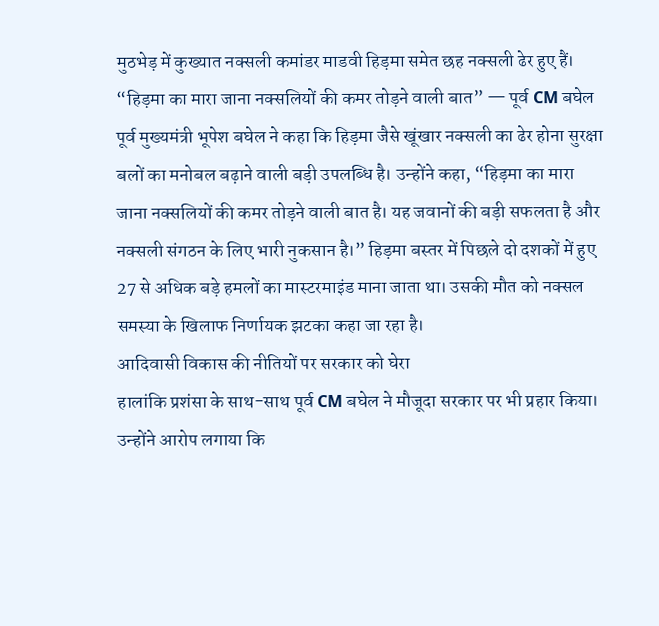मुठभेड़ में कुख्यात नक्सली कमांडर माडवी हिड़मा समेत छह नक्सली ढेर हुए हैं।
“हिड़मा का मारा जाना नक्सलियों की कमर तोड़ने वाली बात” — पूर्व CM बघेल
पूर्व मुख्यमंत्री भूपेश बघेल ने कहा कि हिड़मा जैसे खूंखार नक्सली का ढेर होना सुरक्षा बलों का मनोबल बढ़ाने वाली बड़ी उपलब्धि है। उन्होंने कहा, “हिड़मा का मारा जाना नक्सलियों की कमर तोड़ने वाली बात है। यह जवानों की बड़ी सफलता है और नक्सली संगठन के लिए भारी नुकसान है।” हिड़मा बस्तर में पिछले दो दशकों में हुए 27 से अधिक बड़े हमलों का मास्टरमाइंड माना जाता था। उसकी मौत को नक्सल समस्या के खिलाफ निर्णायक झटका कहा जा रहा है।
आदिवासी विकास की नीतियों पर सरकार को घेरा
हालांकि प्रशंसा के साथ-साथ पूर्व CM बघेल ने मौजूदा सरकार पर भी प्रहार किया। उन्होंने आरोप लगाया कि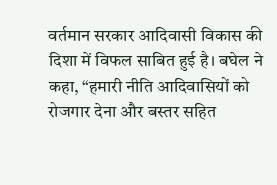वर्तमान सरकार आदिवासी विकास की दिशा में विफल साबित हुई है। बघेल ने कहा, “हमारी नीति आदिवासियों को रोजगार देना और बस्तर सहित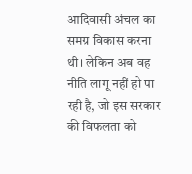आदिवासी अंचल का समग्र विकास करना थी। लेकिन अब वह नीति लागू नहीं हो पा रही है, जो इस सरकार की विफलता को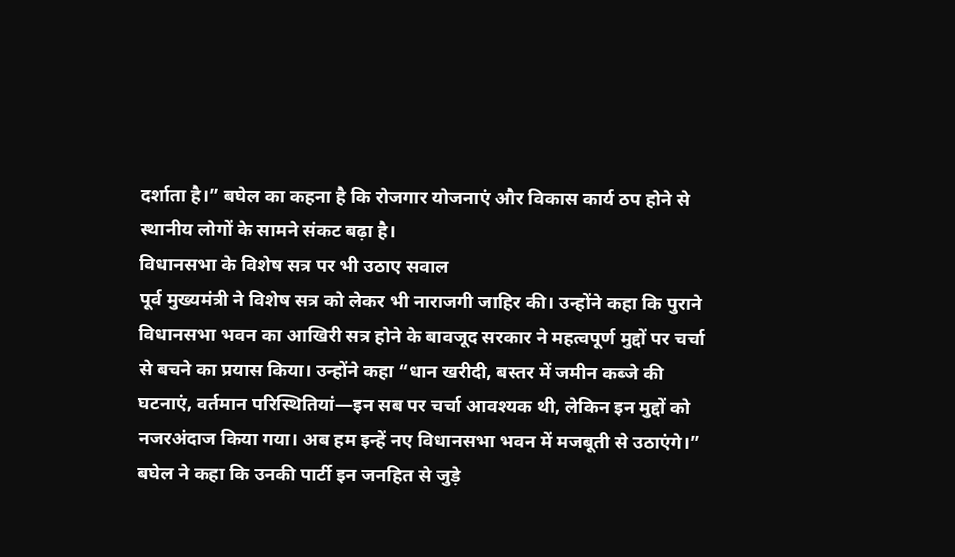दर्शाता है।” बघेल का कहना है कि रोजगार योजनाएं और विकास कार्य ठप होने से स्थानीय लोगों के सामने संकट बढ़ा है।
विधानसभा के विशेष सत्र पर भी उठाए सवाल
पूर्व मुख्यमंत्री ने विशेष सत्र को लेकर भी नाराजगी जाहिर की। उन्होंने कहा कि पुराने विधानसभा भवन का आखिरी सत्र होने के बावजूद सरकार ने महत्वपूर्ण मुद्दों पर चर्चा से बचने का प्रयास किया। उन्होंने कहा “धान खरीदी, बस्तर में जमीन कब्जे की घटनाएं, वर्तमान परिस्थितियां—इन सब पर चर्चा आवश्यक थी, लेकिन इन मुद्दों को नजरअंदाज किया गया। अब हम इन्हें नए विधानसभा भवन में मजबूती से उठाएंगे।” बघेल ने कहा कि उनकी पार्टी इन जनहित से जुड़े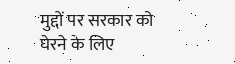मुद्दों पर सरकार को घेरने के लिए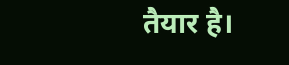तैयार है।